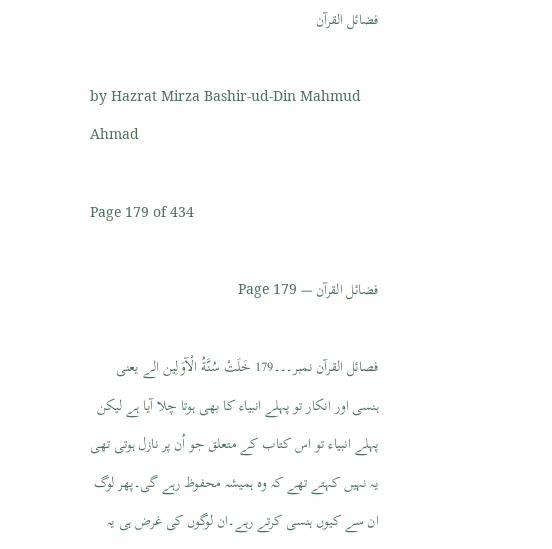فضائل القرآن

by Hazrat Mirza Bashir-ud-Din Mahmud Ahmad

Page 179 of 434

فضائل القرآن — Page 179

فصائل القرآن نمبر۔۔۔179 خَلَتْ سُنَّةُ الْآوَلِين الے یعنی ہنسی اور انکار تو پہلے انبیاء کا بھی ہوتا چلا آیا ہے لیکن پہلے انبیاء تو اس کتاب کے متعلق جو اُن پر نازل ہوتی تھی یہ نہیں کہتے تھے کہ وہ ہمیشہ محفوظ رہے گی۔پھر لوگ ان سے کیوں ہنسی کرتے رہے۔ان لوگوں کی غرض ہی یہ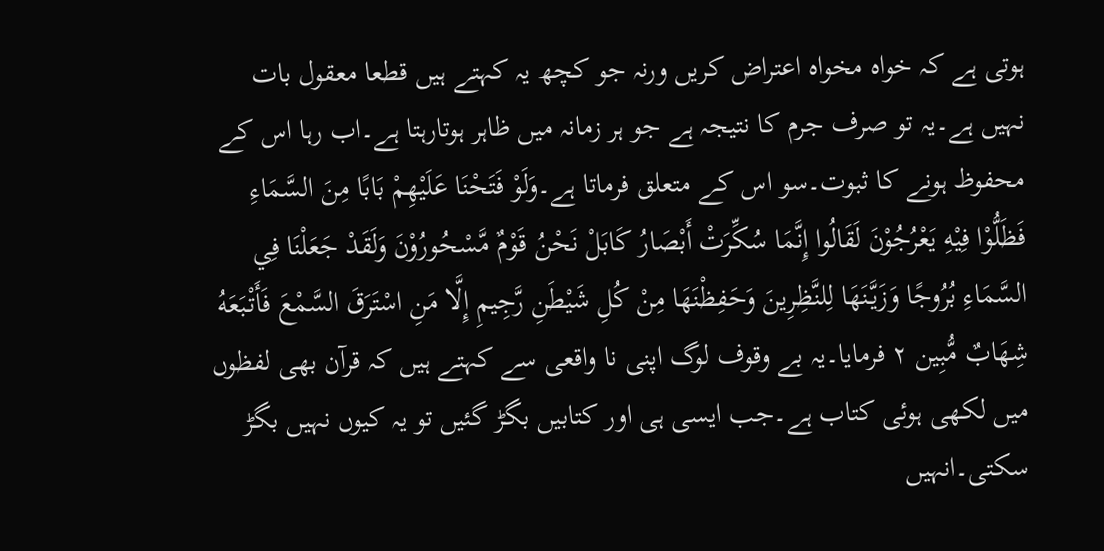ہوتی ہے کہ خواہ مخواہ اعتراض کریں ورنہ جو کچھ یہ کہتے ہیں قطعا معقول بات نہیں ہے۔یہ تو صرف جرم کا نتیجہ ہے جو ہر زمانہ میں ظاہر ہوتارہتا ہے۔اب رہا اس کے محفوظ ہونے کا ثبوت۔سو اس کے متعلق فرماتا ہے۔وَلَوْ فَتَحْنَا عَلَيْهِمْ بَابًا مِنَ السَّمَاءِ فَظَلُّوْا فِيْهِ يَعْرُجُوْنَ لَقَالُوا إِنَّمَا سُكِّرَتْ أَبْصَارُ كَابَلْ نَحْنُ قَوْمٌ مَّسْحُورُوْنَ وَلَقَدْ جَعَلْنَا فِي السَّمَاءِ بُرُوجًا وَزَيَّنَهَا لِلنَّظِرِينَ وَحَفِظْنَهَا مِنْ كُلِ شَيْطَنِ رَّجِيمِ إِلَّا مَنِ اسْتَرَقَ السَّمْعَ فَأَتْبَعَهُ شِهَابٌ مُّبِين ٢ فرمایا۔یہ بے وقوف لوگ اپنی نا واقعی سے کہتے ہیں کہ قرآن بھی لفظوں میں لکھی ہوئی کتاب ہے۔جب ایسی ہی اور کتابیں بگڑ گئیں تو یہ کیوں نہیں بگڑ سکتی۔انہیں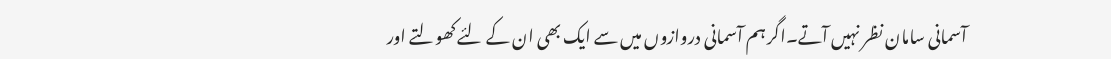آسمانی سامان نظر نہیں آتے۔اگر ہم آسمانی دروازوں میں سے ایک بھی ان کے لئے کھولتے اور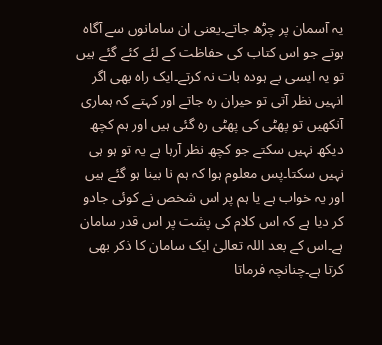یہ آسمان پر چڑھ جاتے۔یعنی ان سامانوں سے آگاہ ہوتے جو اس کتاب کی حفاظت کے لئے کئے گئے ہیں تو یہ ایسی بے ہودہ بات نہ کرتے۔ایک راہ بھی اگر انہیں نظر آتی تو حیران رہ جاتے اور کہتے کہ ہماری آنکھیں تو پھٹی کی پھٹی رہ گئی ہیں اور ہم کچھ دیکھ نہیں سکتے جو کچھ نظر آرہا ہے یہ تو ہو ہی نہیں سکتا۔پس معلوم ہوا کہ ہم نا بینا ہو گئے ہیں اور یہ خواب ہے یا ہم پر اس شخص نے کوئی جادو کر دیا ہے کہ اس کلام کی پشت پر اس قدر سامان ہے۔اس کے بعد اللہ تعالیٰ ایک سامان کا ذکر بھی کرتا ہے۔چنانچہ فرماتا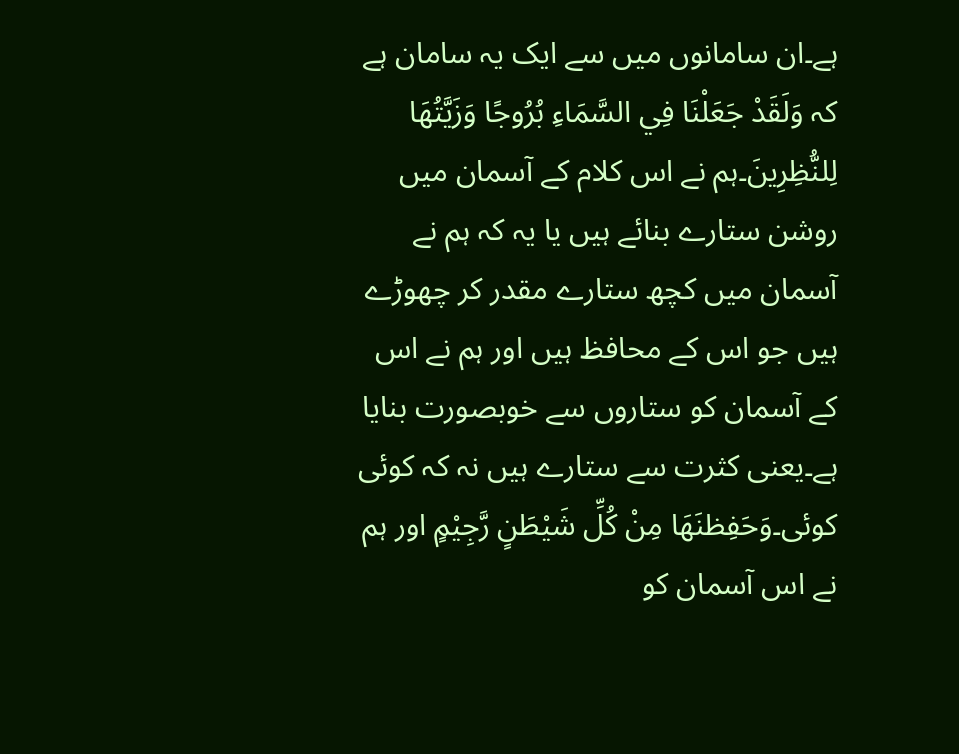ہے۔ان سامانوں میں سے ایک یہ سامان ہے کہ وَلَقَدْ جَعَلْنَا فِي السَّمَاءِ بُرُوجًا وَزَيَّتُهَا لِلنُّظِرِينَ۔ہم نے اس کلام کے آسمان میں روشن ستارے بنائے ہیں یا یہ کہ ہم نے آسمان میں کچھ ستارے مقدر کر چھوڑے ہیں جو اس کے محافظ ہیں اور ہم نے اس کے آسمان کو ستاروں سے خوبصورت بنایا ہے۔یعنی کثرت سے ستارے ہیں نہ کہ کوئی کوئی۔وَحَفِظنَهَا مِنْ كُلِّ شَيْطَنٍ رَّجِيْمٍ اور ہم نے اس آسمان کو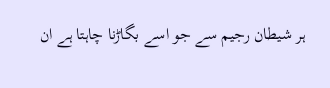ہر شیطان رجیم سے جو اسے بگاڑنا چاہتا ہے ان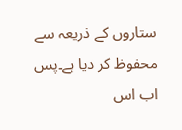ستاروں کے ذریعہ سے محفوظ کر دیا ہے۔پس اب اس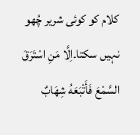کلام کو کوئی شریر چُھو نہیں سکتا۔اِلَّا مَنِ اسْتَرَقَ السَّمْعَ فَأَتْبَعَهُ شِهَابٌ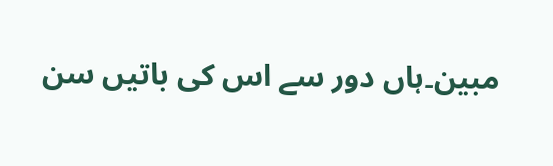مبین۔ہاں دور سے اس کی باتیں سن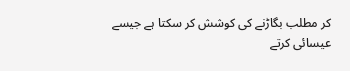کر مطلب بگاڑنے کی کوشش کر سکتا ہے جیسے عیسائی کرتے